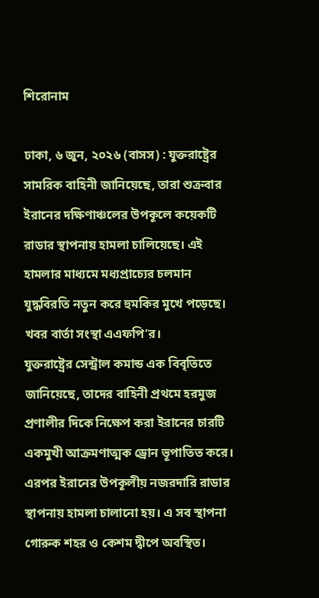শিরোনাম

ঢাকা, ৬ জুন, ২০২৬ (বাসস) : যুক্তরাষ্ট্রের সামরিক বাহিনী জানিয়েছে, তারা শুক্রবার ইরানের দক্ষিণাঞ্চলের উপকূলে কয়েকটি রাডার স্থাপনায় হামলা চালিয়েছে। এই হামলার মাধ্যমে মধ্যপ্রাচ্যের চলমান যুদ্ধবিরতি নতুন করে হুমকির মুখে পড়েছে।
খবর বার্তা সংস্থা এএফপি’র।
যুক্তরাষ্ট্রের সেন্ট্রাল কমান্ড এক বিবৃতিতে জানিয়েছে, তাদের বাহিনী প্রথমে হরমুজ প্রণালীর দিকে নিক্ষেপ করা ইরানের চারটি একমুখী আক্রমণাত্মক ড্রোন ভূপাতিত করে। এরপর ইরানের উপকূলীয় নজরদারি রাডার স্থাপনায় হামলা চালানো হয়। এ সব স্থাপনা গোরুক শহর ও কেশম দ্বীপে অবস্থিত।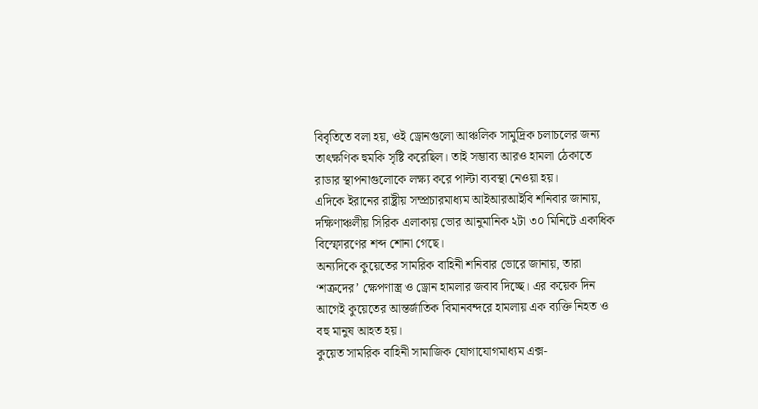বিবৃতিতে বলা হয়, ওই ড্রোনগুলো আঞ্চলিক সামুদ্রিক চলাচলের জন্য তাৎক্ষণিক হুমকি সৃষ্টি করেছিল। তাই সম্ভাব্য আরও হামলা ঠেকাতে রাডার স্থাপনাগুলোকে লক্ষ্য করে পাল্টা ব্যবস্থা নেওয়া হয়।
এদিকে ইরানের রাষ্ট্রীয় সম্প্রচারমাধ্যম আইআরআইবি শনিবার জানায়, দক্ষিণাঞ্চলীয় সিরিক এলাকায় ভোর আনুমানিক ২টা ৩০ মিনিটে একাধিক বিস্ফোরণের শব্দ শোনা গেছে।
অন্যদিকে কুয়েতের সামরিক বাহিনী শনিবার ভোরে জানায়, তারা ‘শত্রুদের’ ক্ষেপণাস্ত্র ও ড্রোন হামলার জবাব দিচ্ছে। এর কয়েক দিন আগেই কুয়েতের আন্তর্জাতিক বিমানবন্দরে হামলায় এক ব্যক্তি নিহত ও বহু মানুষ আহত হয়।
কুয়েত সামরিক বাহিনী সামাজিক যোগাযোগমাধ্যম এক্স-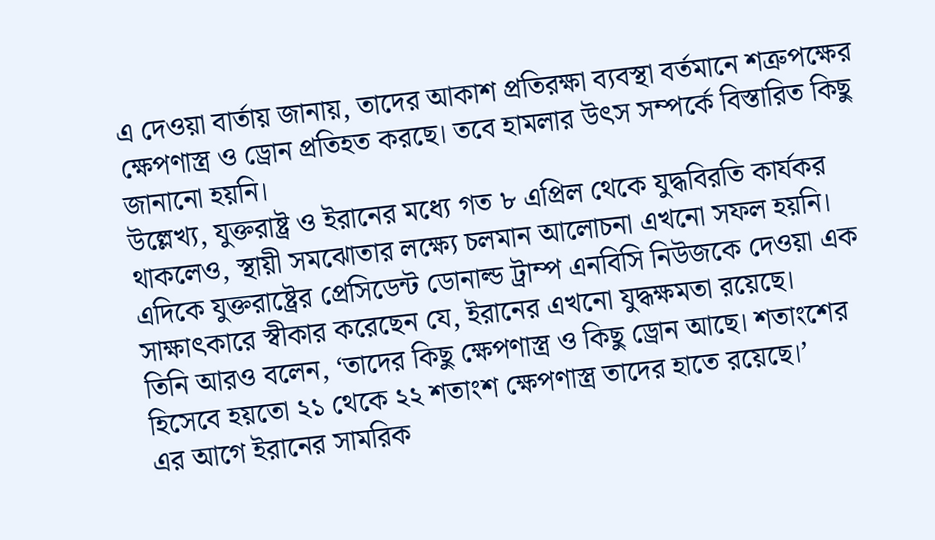এ দেওয়া বার্তায় জানায়, তাদের আকাশ প্রতিরক্ষা ব্যবস্থা বর্তমানে শত্রুপক্ষের ক্ষেপণাস্ত্র ও ড্রোন প্রতিহত করছে। তবে হামলার উৎস সম্পর্কে বিস্তারিত কিছু জানানো হয়নি।
উল্লেখ্য, যুক্তরাষ্ট্র ও ইরানের মধ্যে গত ৮ এপ্রিল থেকে যুদ্ধবিরতি কার্যকর থাকলেও, স্থায়ী সমঝোতার লক্ষ্যে চলমান আলোচনা এখনো সফল হয়নি।
এদিকে যুক্তরাষ্ট্রের প্রেসিডেন্ট ডোনাল্ড ট্রাম্প এনবিসি নিউজকে দেওয়া এক সাক্ষাৎকারে স্বীকার করেছেন যে, ইরানের এখনো যুদ্ধক্ষমতা রয়েছে।
তিনি আরও বলেন, ‘তাদের কিছু ক্ষেপণাস্ত্র ও কিছু ড্রোন আছে। শতাংশের হিসেবে হয়তো ২১ থেকে ২২ শতাংশ ক্ষেপণাস্ত্র তাদের হাতে রয়েছে।’
এর আগে ইরানের সামরিক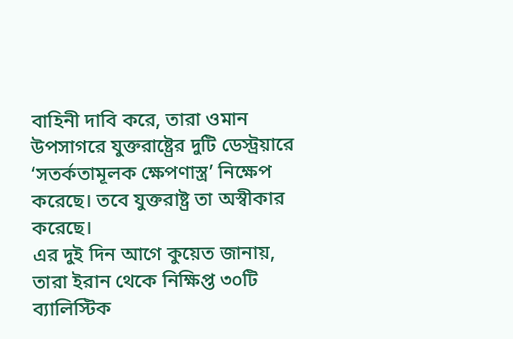বাহিনী দাবি করে, তারা ওমান উপসাগরে যুক্তরাষ্ট্রের দুটি ডেস্ট্রয়ারে ‘সতর্কতামূলক ক্ষেপণাস্ত্র’ নিক্ষেপ করেছে। তবে যুক্তরাষ্ট্র তা অস্বীকার করেছে।
এর দুই দিন আগে কুয়েত জানায়, তারা ইরান থেকে নিক্ষিপ্ত ৩০টি ব্যালিস্টিক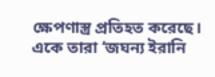ক্ষেপণাস্ত্র প্রতিহত করেছে। একে তারা ‘জঘন্য ইরানি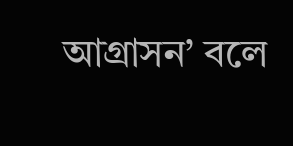আগ্রাসন’ বলে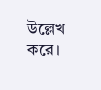উল্লেখ করে।